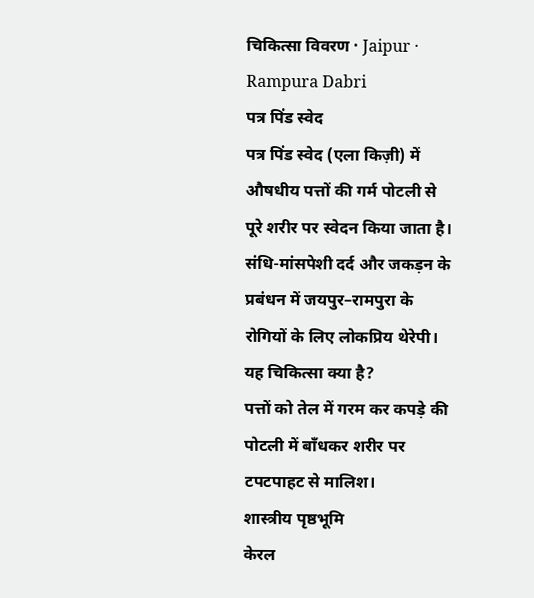चिकित्सा विवरण · Jaipur · Rampura Dabri
पत्र पिंड स्वेद
पत्र पिंड स्वेद (एला किज़ी) में औषधीय पत्तों की गर्म पोटली से पूरे शरीर पर स्वेदन किया जाता है। संधि-मांसपेशी दर्द और जकड़न के प्रबंधन में जयपुर–रामपुरा के रोगियों के लिए लोकप्रिय थेरेपी।
यह चिकित्सा क्या है?
पत्तों को तेल में गरम कर कपड़े की पोटली में बाँधकर शरीर पर टपटपाहट से मालिश।
शास्त्रीय पृष्ठभूमि
केरल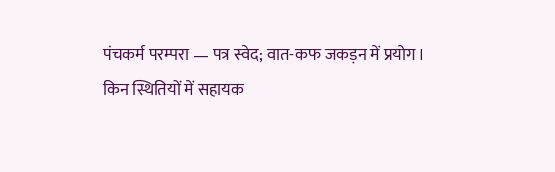पंचकर्म परम्परा — पत्र स्वेद; वात-कफ जकड़न में प्रयोग।
किन स्थितियों में सहायक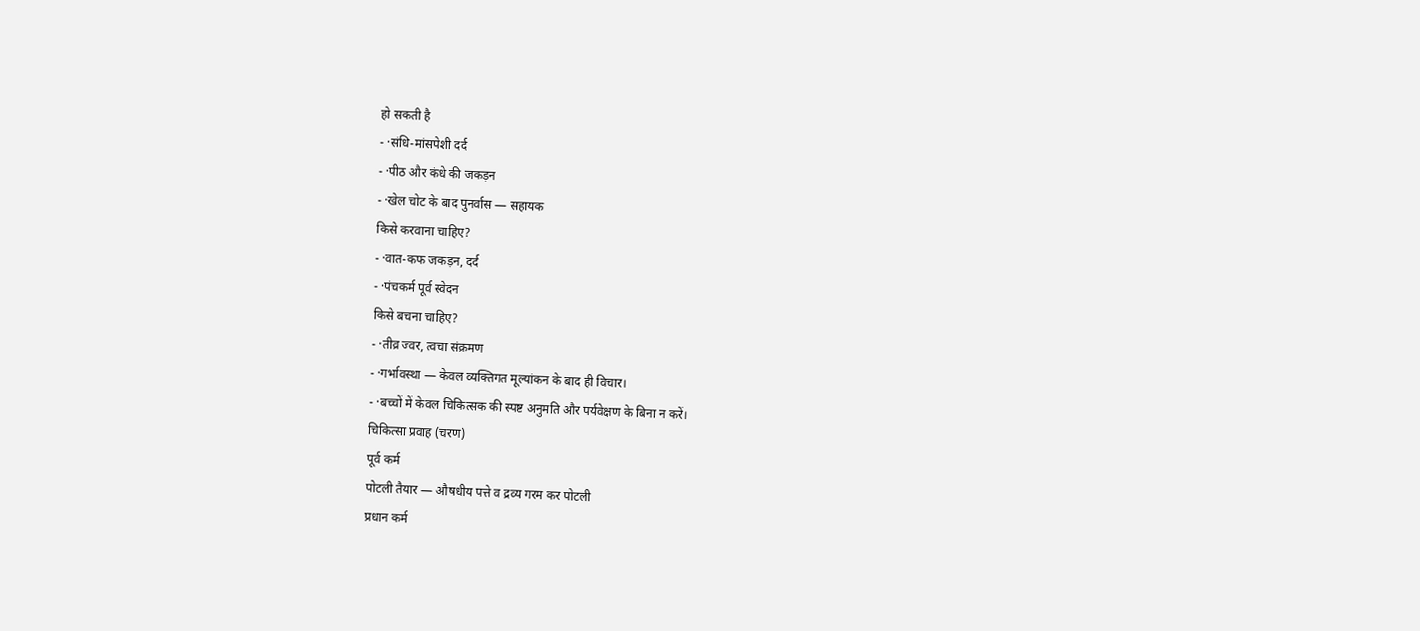हो सकती है
- ·संधि-मांसपेशी दर्द
- ·पीठ और कंधे की जकड़न
- ·खेल चोट के बाद पुनर्वास — सहायक
किसे करवाना चाहिए?
- ·वात-कफ जकड़न, दर्द
- ·पंचकर्म पूर्व स्वेदन
किसे बचना चाहिए?
- ·तीव्र ज्वर, त्वचा संक्रमण
- ·गर्भावस्था — केवल व्यक्तिगत मूल्यांकन के बाद ही विचार।
- ·बच्चों में केवल चिकित्सक की स्पष्ट अनुमति और पर्यवेक्षण के बिना न करें।
चिकित्सा प्रवाह (चरण)
पूर्व कर्म
पोटली तैयार — औषधीय पत्ते व द्रव्य गरम कर पोटली
प्रधान कर्म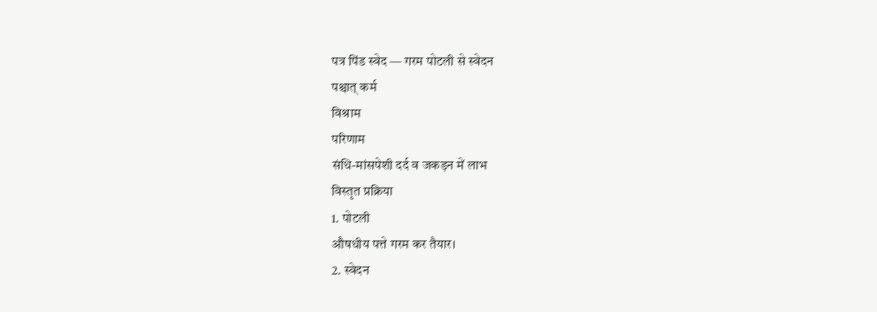पत्र पिंड स्वेद — गरम पोटली से स्वेदन
पश्चात् कर्म
विश्राम
परिणाम
संधि-मांसपेशी दर्द व जकड़न में लाभ
विस्तृत प्रक्रिया
1. पोटली
औषधीय पत्ते गरम कर तैयार।
2. स्वेदन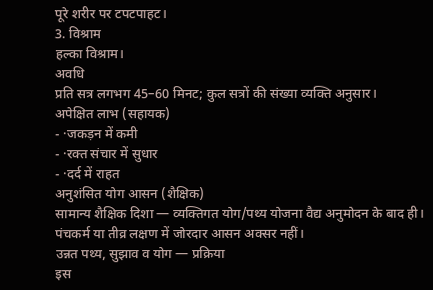पूरे शरीर पर टपटपाहट।
3. विश्राम
हल्का विश्राम।
अवधि
प्रति सत्र लगभग 45–60 मिनट; कुल सत्रों की संख्या व्यक्ति अनुसार।
अपेक्षित लाभ (सहायक)
- ·जकड़न में कमी
- ·रक्त संचार में सुधार
- ·दर्द में राहत
अनुशंसित योग आसन (शैक्षिक)
सामान्य शैक्षिक दिशा — व्यक्तिगत योग/पथ्य योजना वैद्य अनुमोदन के बाद ही। पंचकर्म या तीव्र लक्षण में जोरदार आसन अक्सर नहीं।
उन्नत पथ्य, सुझाव व योग — प्रक्रिया
इस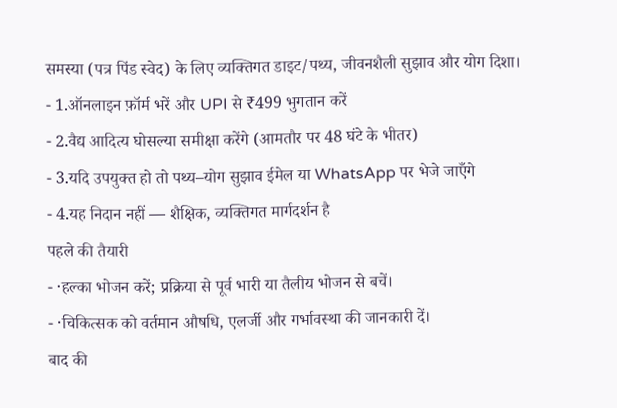समस्या (पत्र पिंड स्वेद) के लिए व्यक्तिगत डाइट/पथ्य, जीवनशैली सुझाव और योग दिशा।
- 1.ऑनलाइन फ़ॉर्म भरें और UPI से ₹499 भुगतान करें
- 2.वैद्य आदित्य घोसल्या समीक्षा करेंगे (आमतौर पर 48 घंटे के भीतर)
- 3.यदि उपयुक्त हो तो पथ्य–योग सुझाव ईमेल या WhatsApp पर भेजे जाएँगे
- 4.यह निदान नहीं — शैक्षिक, व्यक्तिगत मार्गदर्शन है
पहले की तैयारी
- ·हल्का भोजन करें; प्रक्रिया से पूर्व भारी या तैलीय भोजन से बचें।
- ·चिकित्सक को वर्तमान औषधि, एलर्जी और गर्भावस्था की जानकारी दें।
बाद की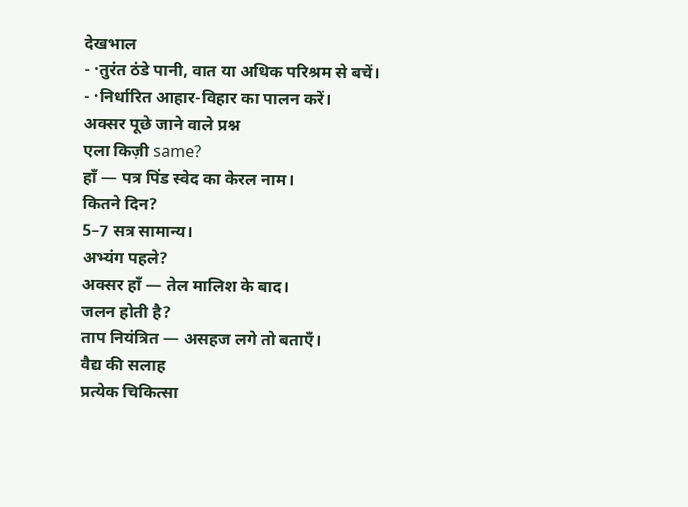देखभाल
- ·तुरंत ठंडे पानी, वात या अधिक परिश्रम से बचें।
- ·निर्धारित आहार-विहार का पालन करें।
अक्सर पूछे जाने वाले प्रश्न
एला किज़ी same?
हाँ — पत्र पिंड स्वेद का केरल नाम।
कितने दिन?
5–7 सत्र सामान्य।
अभ्यंग पहले?
अक्सर हाँ — तेल मालिश के बाद।
जलन होती है?
ताप नियंत्रित — असहज लगे तो बताएँ।
वैद्य की सलाह
प्रत्येक चिकित्सा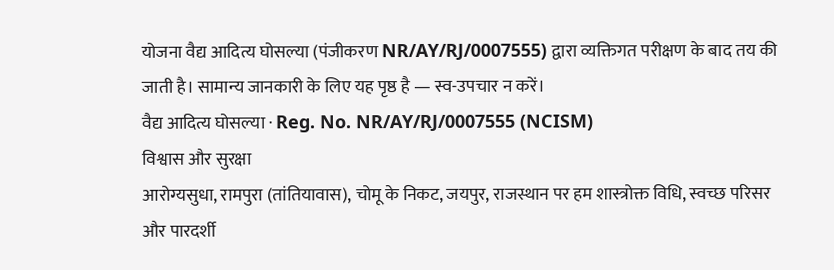योजना वैद्य आदित्य घोसल्या (पंजीकरण NR/AY/RJ/0007555) द्वारा व्यक्तिगत परीक्षण के बाद तय की जाती है। सामान्य जानकारी के लिए यह पृष्ठ है — स्व-उपचार न करें।
वैद्य आदित्य घोसल्या · Reg. No. NR/AY/RJ/0007555 (NCISM)
विश्वास और सुरक्षा
आरोग्यसुधा, रामपुरा (तांतियावास), चोमू के निकट, जयपुर, राजस्थान पर हम शास्त्रोक्त विधि, स्वच्छ परिसर और पारदर्शी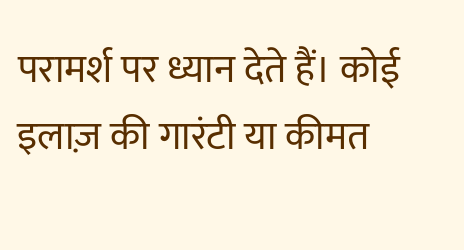परामर्श पर ध्यान देते हैं। कोई इलाज़ की गारंटी या कीमत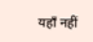यहाँ नहीं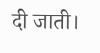दी जाती।